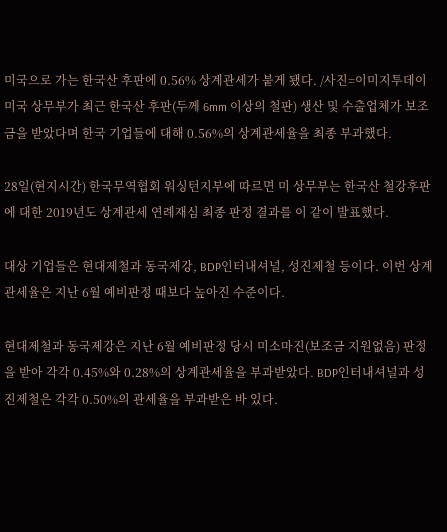미국으로 가는 한국산 후판에 0.56% 상계관세가 붙게 됐다. /사진=이미지투데이
미국 상무부가 최근 한국산 후판(두께 6mm 이상의 철판) 생산 및 수출업체가 보조금을 받았다며 한국 기업들에 대해 0.56%의 상계관세율을 최종 부과했다.

28일(현지시간) 한국무역협회 워싱턴지부에 따르면 미 상무부는 한국산 철강후판에 대한 2019년도 상계관세 연례재심 최종 판정 결과를 이 같이 발표했다.

대상 기업들은 현대제철과 동국제강, BDP인터내셔널, 성진제철 등이다. 이번 상계관세율은 지난 6월 예비판정 때보다 높아진 수준이다.

현대제철과 동국제강은 지난 6월 예비판정 당시 미소마진(보조금 지원없음) 판정을 받아 각각 0.45%와 0.28%의 상계관세율을 부과받았다. BDP인터내셔널과 성진제철은 각각 0.50%의 관세율을 부과받은 바 있다.